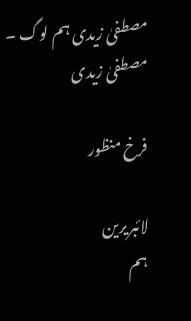مصطفیٰ زیدی ہم لوگ ۔ مصطفیٰ زیدی

فرخ منظور

لائبریرین
ہم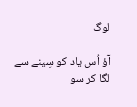لوگ

آؤ اُس یاد کو سِینے سے لگا کر سو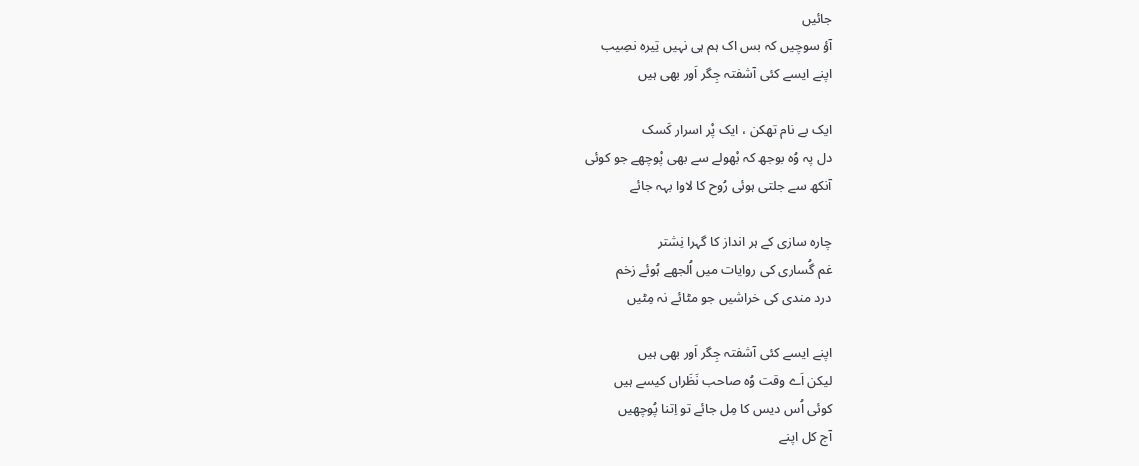جائیں
آؤ سوچیں کہ بس اک ہم ہی نہیں تِیرہ نصِیب
اپنے ایسے کئی آشفتہ جِگر اَور بھی ہیں

ایک بے نام تھکن ، ایک پْر اسرار کَسک
دل پہ وُہ بوجھ کہ بْھولے سے بھی پْوچھے جو کوئی
آنکھ سے جلتی ہوئی رُوح کا لاوا بہہ جائے

چارہ سازی کے ہر انداز کا گہرا نِشتر
غم گُساری کی روایات میں اُلجھے ہُوئے زخم
درد مندی کی خراشیں جو مٹائے نہ مِٹیں

اپنے ایسے کئی آشفتہ جِگر اَور بھی ہیں
لیکن اَے وقت وُہ صاحب نَظَراں کیسے ہیں
کوئی اُس دیس کا مِل جائے تو اِتنا پُوچھیں
آج کل اپنے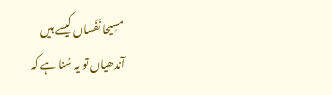مسِیحا نَفَساں کیسے ہیں
آندھیاں تو یہ سُنا ہے کہ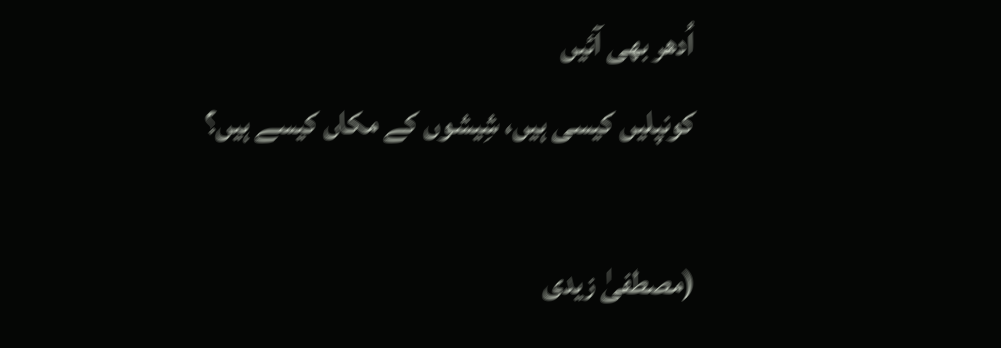اُدھر بھی آئیں
کونپلیں کیسی ہیں، شِیشوں کے مکاں کیسے ہیں؟

(مصطفیٰ زیدی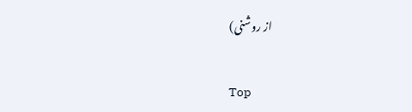از روشنی)

Top